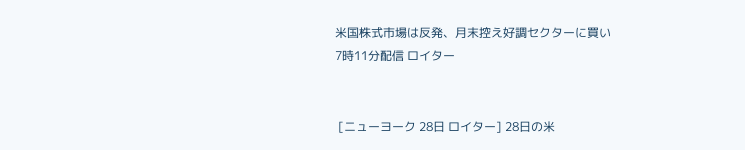米国株式市場は反発、月末控え好調セクターに買い
7時11分配信 ロイター


 [ニューヨーク 28日 ロイター] 28日の米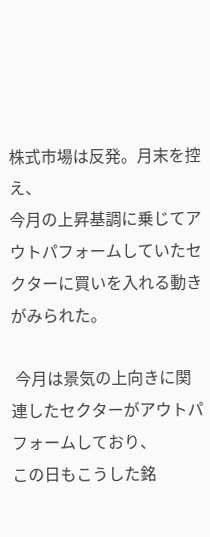株式市場は反発。月末を控え、
今月の上昇基調に乗じてアウトパフォームしていたセクターに買いを入れる動きがみられた。

 今月は景気の上向きに関連したセクターがアウトパフォームしており、
この日もこうした銘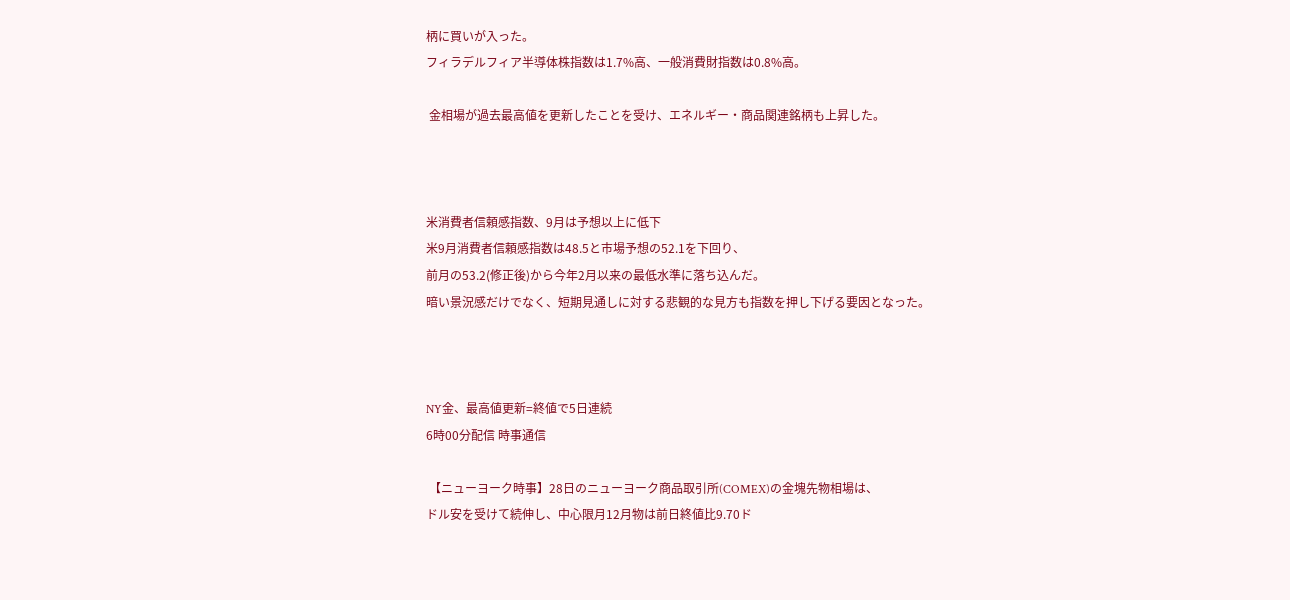柄に買いが入った。
フィラデルフィア半導体株指数は1.7%高、一般消費財指数は0.8%高。

 金相場が過去最高値を更新したことを受け、エネルギー・商品関連銘柄も上昇した。



米消費者信頼感指数、9月は予想以上に低下
米9月消費者信頼感指数は48.5と市場予想の52.1を下回り、
前月の53.2(修正後)から今年2月以来の最低水準に落ち込んだ。
暗い景況感だけでなく、短期見通しに対する悲観的な見方も指数を押し下げる要因となった。



NY金、最高値更新=終値で5日連続
6時00分配信 時事通信

 【ニューヨーク時事】28日のニューヨーク商品取引所(COMEX)の金塊先物相場は、
ドル安を受けて続伸し、中心限月12月物は前日終値比9.70ド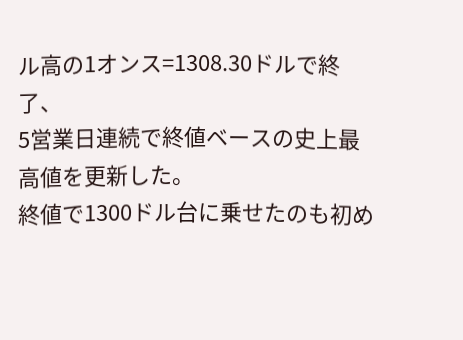ル高の1オンス=1308.30ドルで終了、
5営業日連続で終値ベースの史上最高値を更新した。
終値で1300ドル台に乗せたのも初め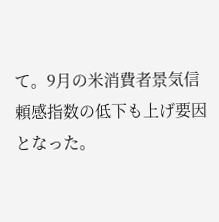て。9月の米消費者景気信頼感指数の低下も上げ要因となった。